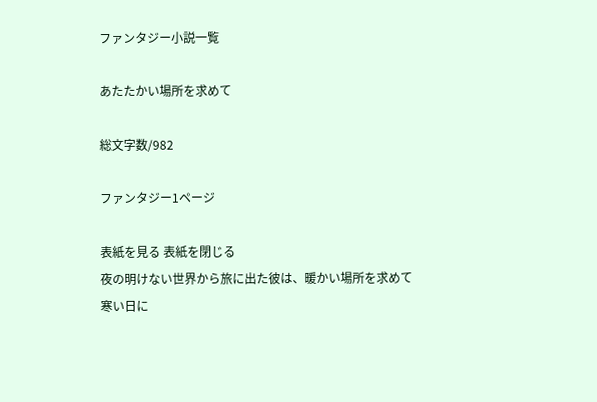ファンタジー小説一覧

あたたかい場所を求めて

総文字数/982

ファンタジー1ページ

表紙を見る 表紙を閉じる
夜の明けない世界から旅に出た彼は、暖かい場所を求めて
寒い日に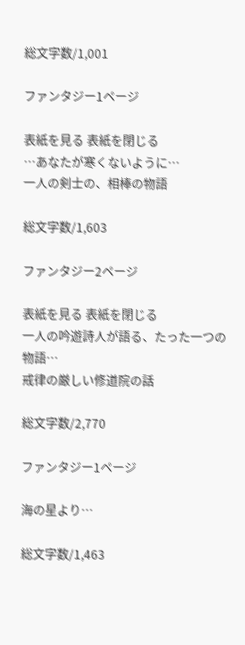総文字数/1,001

ファンタジー1ページ

表紙を見る 表紙を閉じる
…あなたが寒くないように…
一人の剣士の、相棒の物語

総文字数/1,603

ファンタジー2ページ

表紙を見る 表紙を閉じる
一人の吟遊詩人が語る、たった一つの物語…
戒律の厳しい修道院の話

総文字数/2,770

ファンタジー1ページ

海の星より…

総文字数/1,463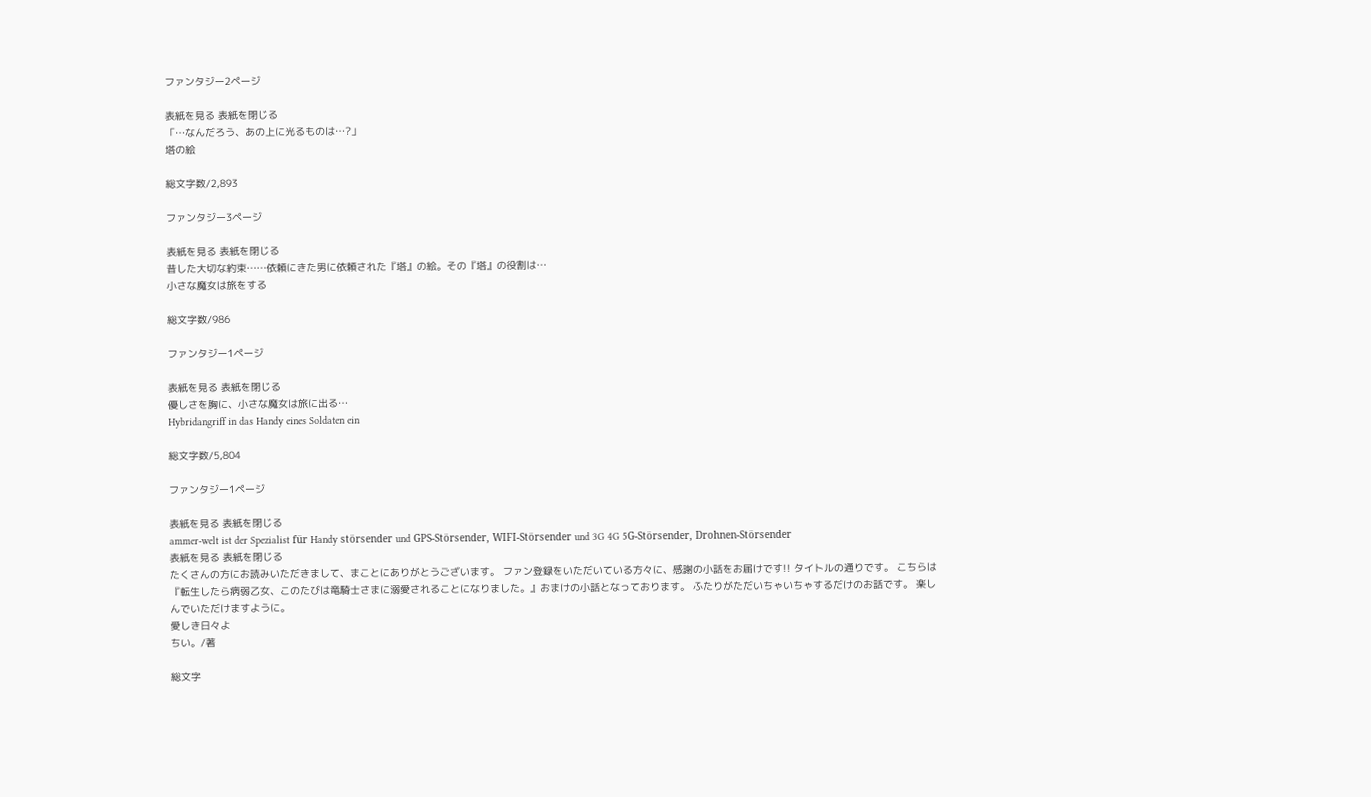ファンタジー2ページ

表紙を見る 表紙を閉じる
「…なんだろう、あの上に光るものは…?」
塔の絵

総文字数/2,893

ファンタジー3ページ

表紙を見る 表紙を閉じる
昔した大切な約束……依頼にきた男に依頼された『塔』の絵。その『塔』の役割は…
小さな魔女は旅をする

総文字数/986

ファンタジー1ページ

表紙を見る 表紙を閉じる
優しさを胸に、小さな魔女は旅に出る…
Hybridangriff in das Handy eines Soldaten ein

総文字数/5,804

ファンタジー1ページ

表紙を見る 表紙を閉じる
ammer-welt ist der Spezialist für Handy störsender und GPS-Störsender, WIFI-Störsender und 3G 4G 5G-Störsender, Drohnen-Störsender
表紙を見る 表紙を閉じる
たくさんの方にお読みいただきまして、まことにありがとうございます。 ファン登録をいただいている方々に、感謝の小話をお届けです!! タイトルの通りです。 こちらは 『転生したら病弱乙女、このたびは竜騎士さまに溺愛されることになりました。』おまけの小話となっております。 ふたりがただいちゃいちゃするだけのお話です。 楽しんでいただけますように。
愛しき日々よ
ちい。/著

総文字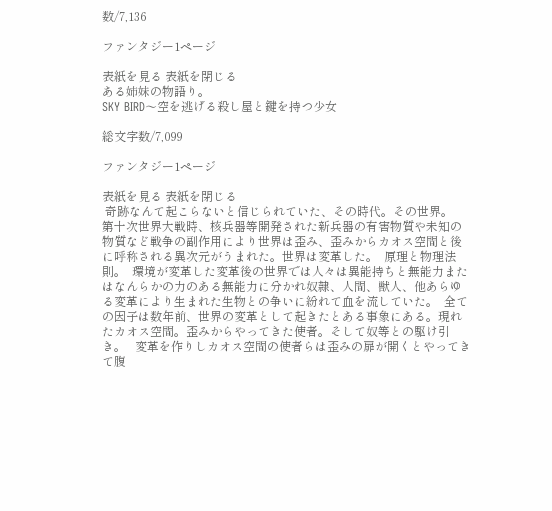数/7,136

ファンタジー1ページ

表紙を見る 表紙を閉じる
ある姉妹の物語り。
SKY BIRD〜空を逃げる殺し屋と鍵を持つ少女

総文字数/7,099

ファンタジー1ページ

表紙を見る 表紙を閉じる
 奇跡なんて起こらないと信じられていた、その時代。その世界。    第十次世界大戦時、核兵器等開発された新兵器の有害物質や未知の物質など戦争の副作用により世界は歪み、歪みからカオス空間と後に呼称される異次元がうまれた。世界は変革した。  原理と物理法則。  環境が変革した変革後の世界では人々は異能持ちと無能力またはなんらかの力のある無能力に分かれ奴隷、人間、獣人、他あらゆる変革により生まれた生物との争いに紛れて血を流していた。  全ての因子は数年前、世界の変革として起きたとある事象にある。現れたカオス空間。歪みからやってきた使者。そして奴等との駆け引き。   変革を作りしカオス空間の使者らは歪みの扉が開くとやってきて腹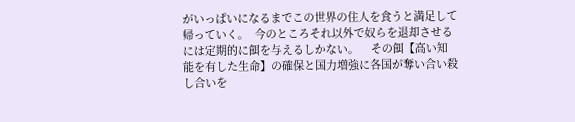がいっぱいになるまでこの世界の住人を食うと満足して帰っていく。  今のところそれ以外で奴らを退却させるには定期的に餌を与えるしかない。    その餌【高い知能を有した生命】の確保と国力増強に各国が奪い合い殺し合いを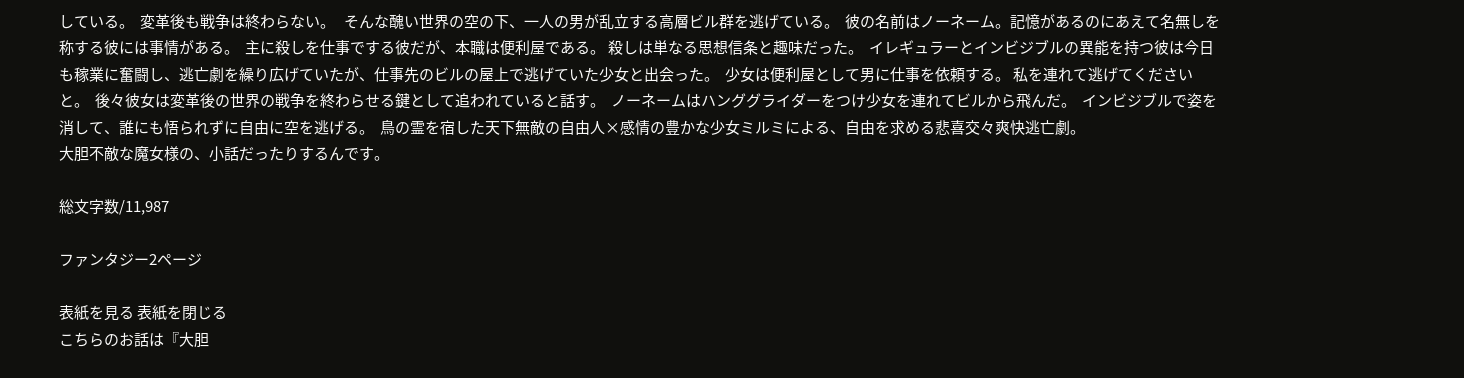している。  変革後も戦争は終わらない。   そんな醜い世界の空の下、一人の男が乱立する高層ビル群を逃げている。  彼の名前はノーネーム。記憶があるのにあえて名無しを称する彼には事情がある。  主に殺しを仕事でする彼だが、本職は便利屋である。 殺しは単なる思想信条と趣味だった。  イレギュラーとインビジブルの異能を持つ彼は今日も稼業に奮闘し、逃亡劇を繰り広げていたが、仕事先のビルの屋上で逃げていた少女と出会った。  少女は便利屋として男に仕事を依頼する。 私を連れて逃げてくださいと。  後々彼女は変革後の世界の戦争を終わらせる鍵として追われていると話す。  ノーネームはハンググライダーをつけ少女を連れてビルから飛んだ。  インビジブルで姿を消して、誰にも悟られずに自由に空を逃げる。  鳥の霊を宿した天下無敵の自由人×感情の豊かな少女ミルミによる、自由を求める悲喜交々爽快逃亡劇。
大胆不敵な魔女様の、小話だったりするんです。

総文字数/11,987

ファンタジー2ページ

表紙を見る 表紙を閉じる
こちらのお話は『大胆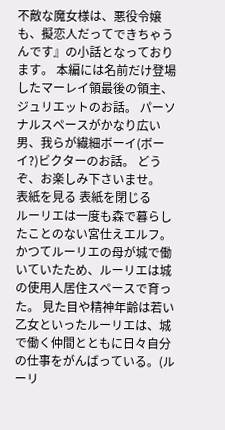不敵な魔女様は、悪役令嬢も、擬恋人だってできちゃうんです』の小話となっております。 本編には名前だけ登場したマーレイ領最後の領主、ジュリエットのお話。 パーソナルスペースがかなり広い男、我らが繊細ボーイ(ボーイ?)ビクターのお話。 どうぞ、お楽しみ下さいませ。
表紙を見る 表紙を閉じる
ルーリエは一度も森で暮らしたことのない宮仕えエルフ。かつてルーリエの母が城で働いていたため、ルーリエは城の使用人居住スペースで育った。 見た目や精神年齢は若い乙女といったルーリエは、城で働く仲間とともに日々自分の仕事をがんばっている。(ルーリ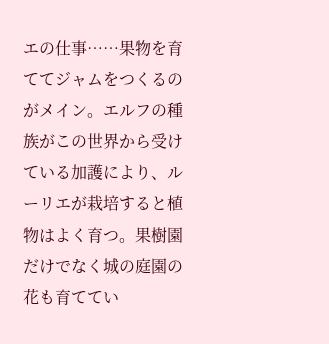エの仕事……果物を育ててジャムをつくるのがメイン。エルフの種族がこの世界から受けている加護により、ルーリエが栽培すると植物はよく育つ。果樹園だけでなく城の庭園の花も育ててい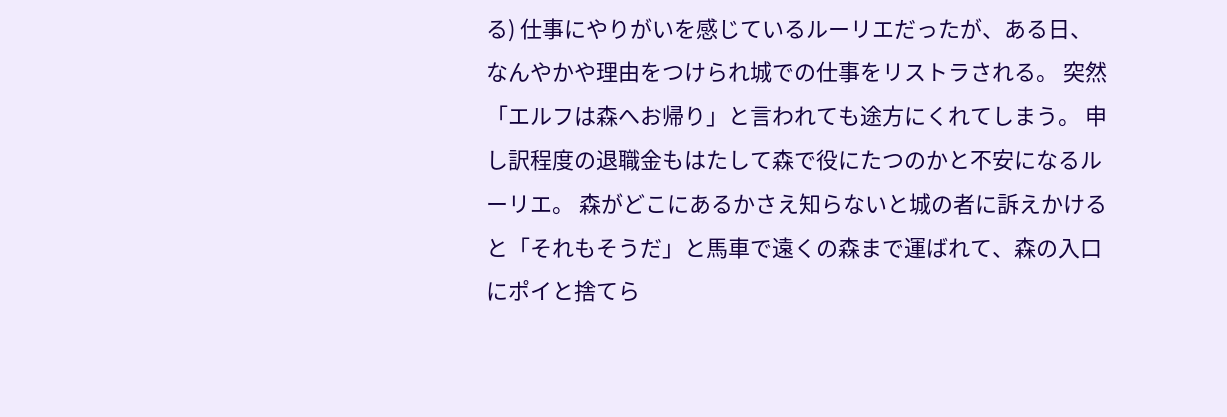る) 仕事にやりがいを感じているルーリエだったが、ある日、なんやかや理由をつけられ城での仕事をリストラされる。 突然「エルフは森へお帰り」と言われても途方にくれてしまう。 申し訳程度の退職金もはたして森で役にたつのかと不安になるルーリエ。 森がどこにあるかさえ知らないと城の者に訴えかけると「それもそうだ」と馬車で遠くの森まで運ばれて、森の入口にポイと捨てら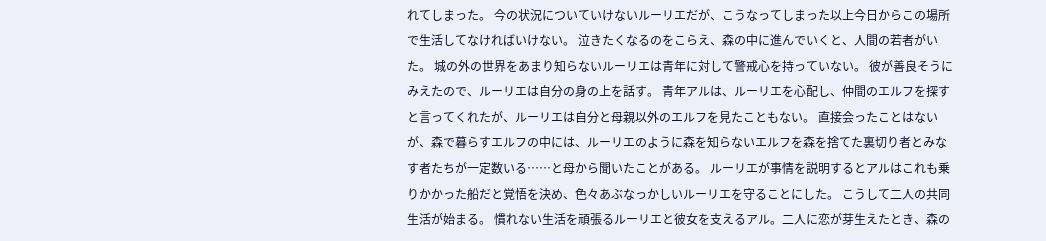れてしまった。 今の状況についていけないルーリエだが、こうなってしまった以上今日からこの場所で生活してなければいけない。 泣きたくなるのをこらえ、森の中に進んでいくと、人間の若者がいた。 城の外の世界をあまり知らないルーリエは青年に対して警戒心を持っていない。 彼が善良そうにみえたので、ルーリエは自分の身の上を話す。 青年アルは、ルーリエを心配し、仲間のエルフを探すと言ってくれたが、ルーリエは自分と母親以外のエルフを見たこともない。 直接会ったことはないが、森で暮らすエルフの中には、ルーリエのように森を知らないエルフを森を捨てた裏切り者とみなす者たちが一定数いる……と母から聞いたことがある。 ルーリエが事情を説明するとアルはこれも乗りかかった船だと覚悟を決め、色々あぶなっかしいルーリエを守ることにした。 こうして二人の共同生活が始まる。 慣れない生活を頑張るルーリエと彼女を支えるアル。二人に恋が芽生えたとき、森の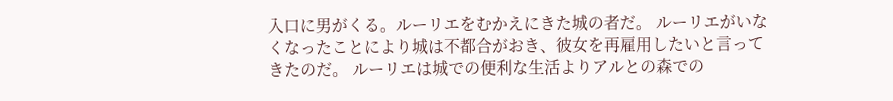入口に男がくる。ルーリエをむかえにきた城の者だ。 ルーリエがいなくなったことにより城は不都合がおき、彼女を再雇用したいと言ってきたのだ。 ルーリエは城での便利な生活よりアルとの森での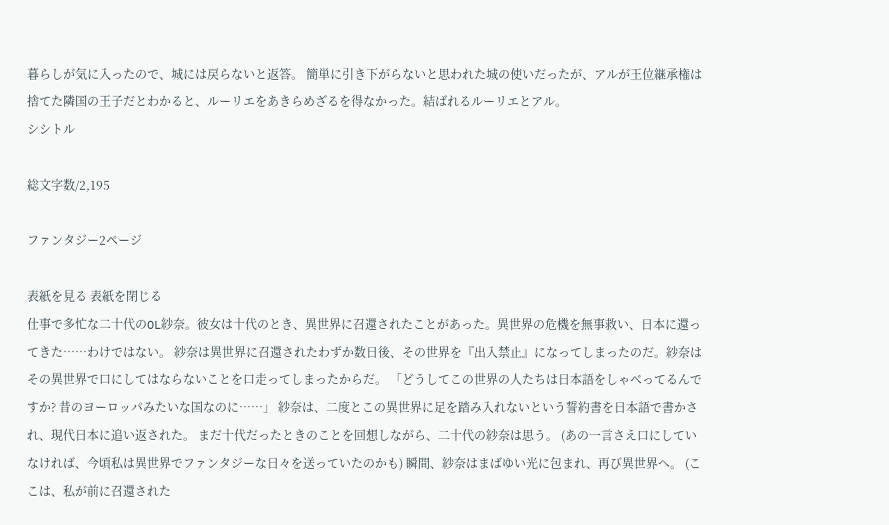暮らしが気に入ったので、城には戻らないと返答。 簡単に引き下がらないと思われた城の使いだったが、アルが王位継承権は捨てた隣国の王子だとわかると、ルーリエをあきらめざるを得なかった。結ばれるルーリエとアル。
シシトル

総文字数/2,195

ファンタジー2ページ

表紙を見る 表紙を閉じる
仕事で多忙な二十代のOL紗奈。彼女は十代のとき、異世界に召還されたことがあった。異世界の危機を無事救い、日本に還ってきた……わけではない。 紗奈は異世界に召還されたわずか数日後、その世界を『出入禁止』になってしまったのだ。紗奈はその異世界で口にしてはならないことを口走ってしまったからだ。 「どうしてこの世界の人たちは日本語をしゃべってるんですか? 昔のヨーロッパみたいな国なのに……」 紗奈は、二度とこの異世界に足を踏み入れないという誓約書を日本語で書かされ、現代日本に追い返された。 まだ十代だったときのことを回想しながら、二十代の紗奈は思う。 (あの一言さえ口にしていなければ、今頃私は異世界でファンタジーな日々を送っていたのかも) 瞬間、紗奈はまばゆい光に包まれ、再び異世界へ。 (ここは、私が前に召還された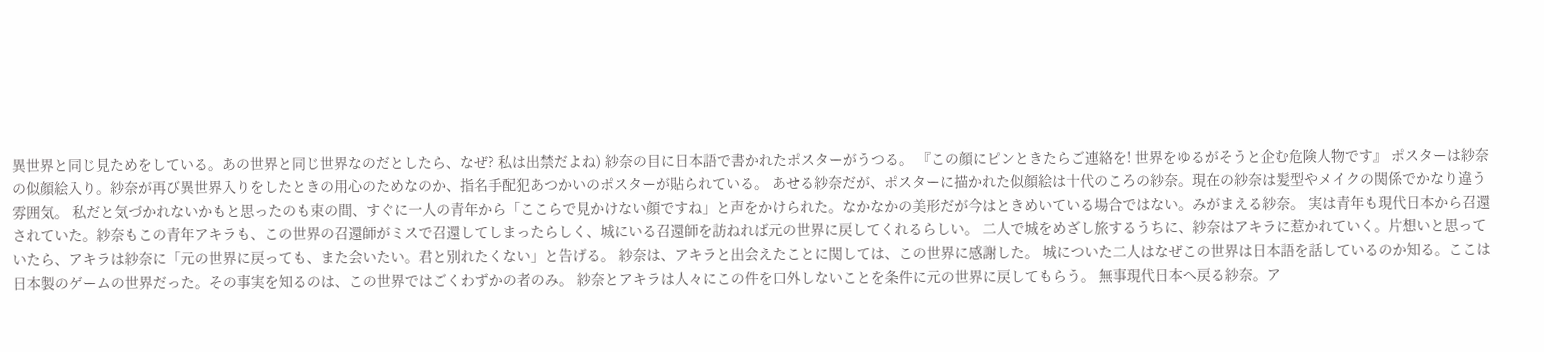異世界と同じ見ためをしている。あの世界と同じ世界なのだとしたら、なぜ? 私は出禁だよね) 紗奈の目に日本語で書かれたポスターがうつる。 『この顔にピンときたらご連絡を! 世界をゆるがそうと企む危険人物です』 ポスターは紗奈の似顔絵入り。紗奈が再び異世界入りをしたときの用心のためなのか、指名手配犯あつかいのポスターが貼られている。 あせる紗奈だが、ポスターに描かれた似顔絵は十代のころの紗奈。現在の紗奈は髪型やメイクの関係でかなり違う雰囲気。 私だと気づかれないかもと思ったのも束の間、すぐに一人の青年から「ここらで見かけない顔ですね」と声をかけられた。なかなかの美形だが今はときめいている場合ではない。みがまえる紗奈。 実は青年も現代日本から召還されていた。紗奈もこの青年アキラも、この世界の召還師がミスで召還してしまったらしく、城にいる召還師を訪ねれば元の世界に戻してくれるらしい。 二人で城をめざし旅するうちに、紗奈はアキラに惹かれていく。片想いと思っていたら、アキラは紗奈に「元の世界に戻っても、また会いたい。君と別れたくない」と告げる。 紗奈は、アキラと出会えたことに関しては、この世界に感謝した。 城についた二人はなぜこの世界は日本語を話しているのか知る。ここは日本製のゲームの世界だった。その事実を知るのは、この世界ではごくわずかの者のみ。 紗奈とアキラは人々にこの件を口外しないことを条件に元の世界に戻してもらう。 無事現代日本へ戻る紗奈。ア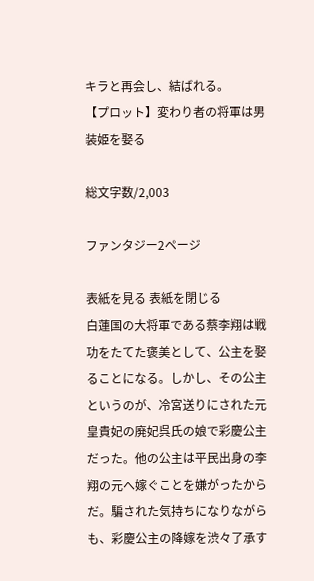キラと再会し、結ばれる。
【プロット】変わり者の将軍は男装姫を娶る

総文字数/2,003

ファンタジー2ページ

表紙を見る 表紙を閉じる
白蓮国の大将軍である蔡李翔は戦功をたてた褒美として、公主を娶ることになる。しかし、その公主というのが、冷宮送りにされた元皇貴妃の廃妃呉氏の娘で彩慶公主だった。他の公主は平民出身の李翔の元へ嫁ぐことを嫌がったからだ。騙された気持ちになりながらも、彩慶公主の降嫁を渋々了承す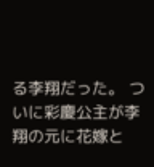る李翔だった。 ついに彩慶公主が李翔の元に花嫁と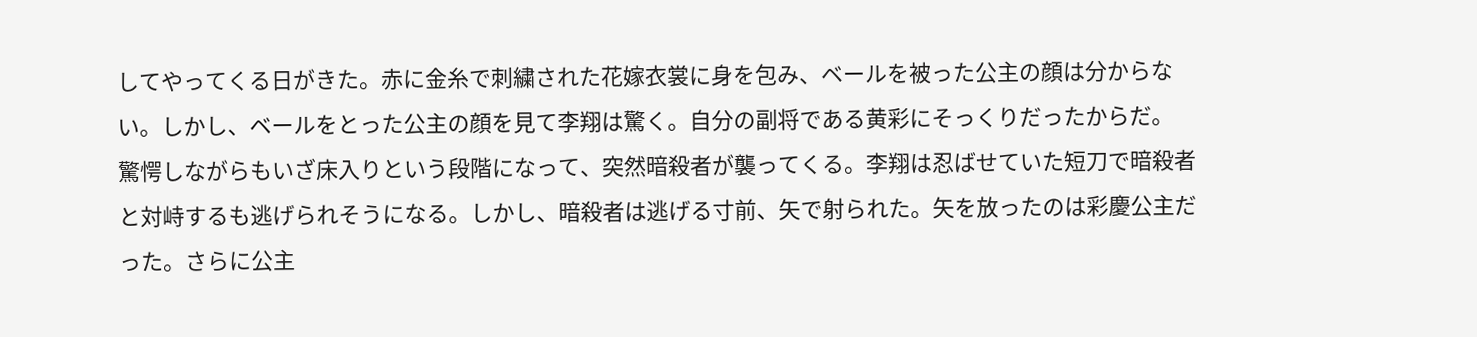してやってくる日がきた。赤に金糸で刺繍された花嫁衣裳に身を包み、ベールを被った公主の顔は分からない。しかし、ベールをとった公主の顔を見て李翔は驚く。自分の副将である黄彩にそっくりだったからだ。 驚愕しながらもいざ床入りという段階になって、突然暗殺者が襲ってくる。李翔は忍ばせていた短刀で暗殺者と対峙するも逃げられそうになる。しかし、暗殺者は逃げる寸前、矢で射られた。矢を放ったのは彩慶公主だった。さらに公主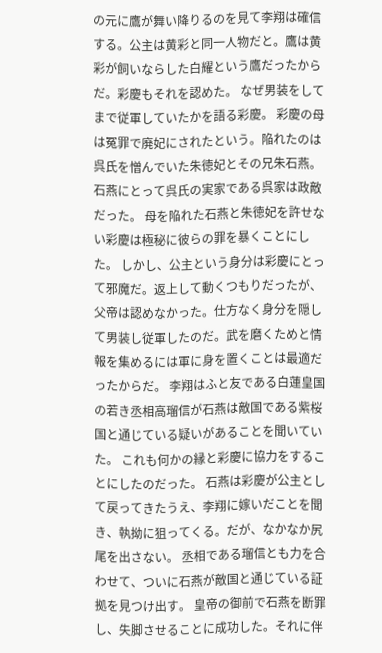の元に鷹が舞い降りるのを見て李翔は確信する。公主は黄彩と同一人物だと。鷹は黄彩が飼いならした白耀という鷹だったからだ。彩慶もそれを認めた。 なぜ男装をしてまで従軍していたかを語る彩慶。 彩慶の母は冤罪で廃妃にされたという。陥れたのは呉氏を憎んでいた朱徳妃とその兄朱石燕。石燕にとって呉氏の実家である呉家は政敵だった。 母を陥れた石燕と朱徳妃を許せない彩慶は極秘に彼らの罪を暴くことにした。 しかし、公主という身分は彩慶にとって邪魔だ。返上して動くつもりだったが、父帝は認めなかった。仕方なく身分を隠して男装し従軍したのだ。武を磨くためと情報を集めるには軍に身を置くことは最適だったからだ。 李翔はふと友である白蓮皇国の若き丞相高瑠信が石燕は敵国である紫桜国と通じている疑いがあることを聞いていた。 これも何かの縁と彩慶に協力をすることにしたのだった。 石燕は彩慶が公主として戻ってきたうえ、李翔に嫁いだことを聞き、執拗に狙ってくる。だが、なかなか尻尾を出さない。 丞相である瑠信とも力を合わせて、ついに石燕が敵国と通じている証拠を見つけ出す。 皇帝の御前で石燕を断罪し、失脚させることに成功した。それに伴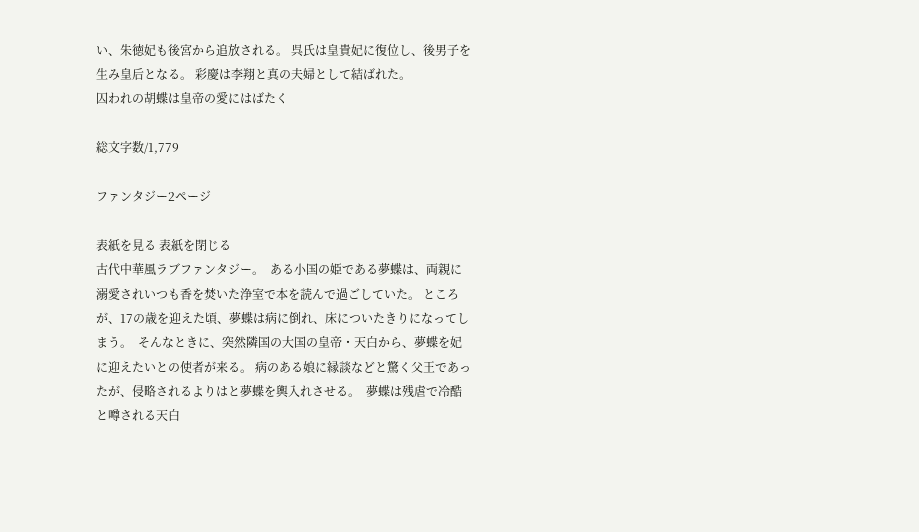い、朱徳妃も後宮から追放される。 呉氏は皇貴妃に復位し、後男子を生み皇后となる。 彩慶は李翔と真の夫婦として結ばれた。
囚われの胡蝶は皇帝の愛にはばたく

総文字数/1,779

ファンタジー2ページ

表紙を見る 表紙を閉じる
古代中華風ラブファンタジー。  ある小国の姫である夢蝶は、両親に溺愛されいつも香を焚いた浄室で本を読んで過ごしていた。 ところが、17の歳を迎えた頃、夢蝶は病に倒れ、床についたきりになってしまう。  そんなときに、突然隣国の大国の皇帝・天白から、夢蝶を妃に迎えたいとの使者が来る。 病のある娘に縁談などと驚く父王であったが、侵略されるよりはと夢蝶を輿入れさせる。  夢蝶は残虐で冷酷と噂される天白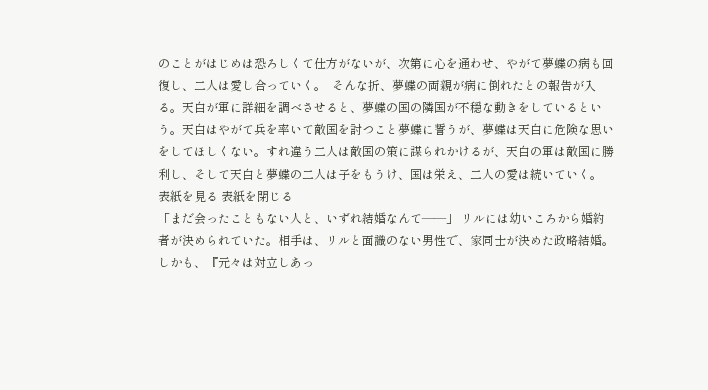のことがはじめは恐ろしくて仕方がないが、次第に心を通わせ、やがて夢蝶の病も回復し、二人は愛し合っていく。  そんな折、夢蝶の両親が病に倒れたとの報告が入る。天白が軍に詳細を調べさせると、夢蝶の国の隣国が不穏な動きをしているという。天白はやがて兵を率いて敵国を討つこと夢蝶に誓うが、夢蝶は天白に危険な思いをしてほしくない。すれ違う二人は敵国の策に謀られかけるが、天白の軍は敵国に勝利し、そして天白と夢蝶の二人は子をもうけ、国は栄え、二人の愛は続いていく。
表紙を見る 表紙を閉じる
「まだ会ったこともない人と、いずれ結婚なんて――」 リルには幼いころから婚約者が決められていた。相手は、リルと面識のない男性で、家同士が決めた政略結婚。 しかも、『元々は対立しあっ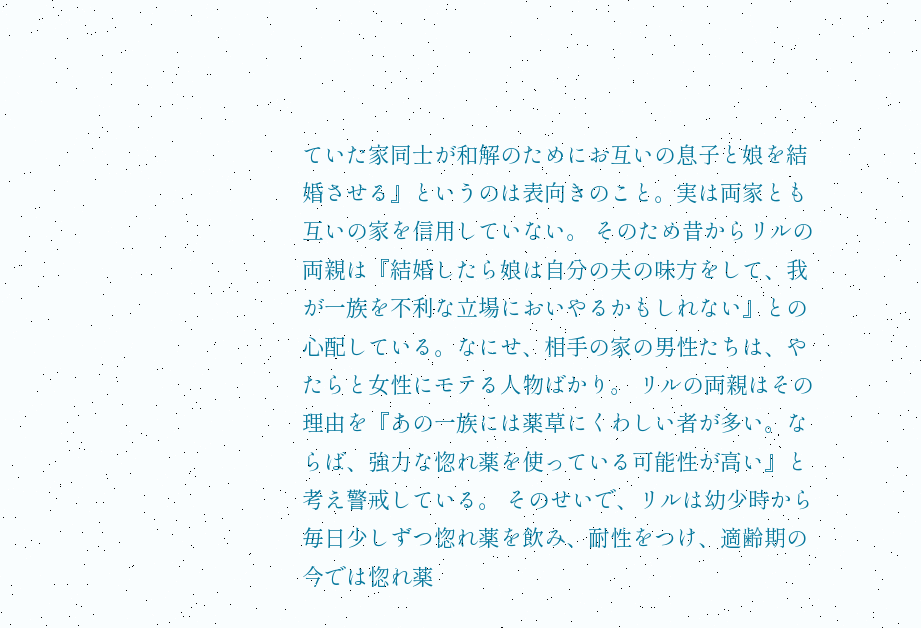ていた家同士が和解のためにお互いの息子と娘を結婚させる』というのは表向きのこと。実は両家とも互いの家を信用していない。 そのため昔からリルの両親は『結婚したら娘は自分の夫の味方をして、我が一族を不利な立場においやるかもしれない』との心配している。なにせ、相手の家の男性たちは、やたらと女性にモテる人物ばかり。 リルの両親はその理由を『あの一族には薬草にくわしい者が多い。ならば、強力な惚れ薬を使っている可能性が高い』と考え警戒している。 そのせいで、リルは幼少時から毎日少しずつ惚れ薬を飲み、耐性をつけ、適齢期の今では惚れ薬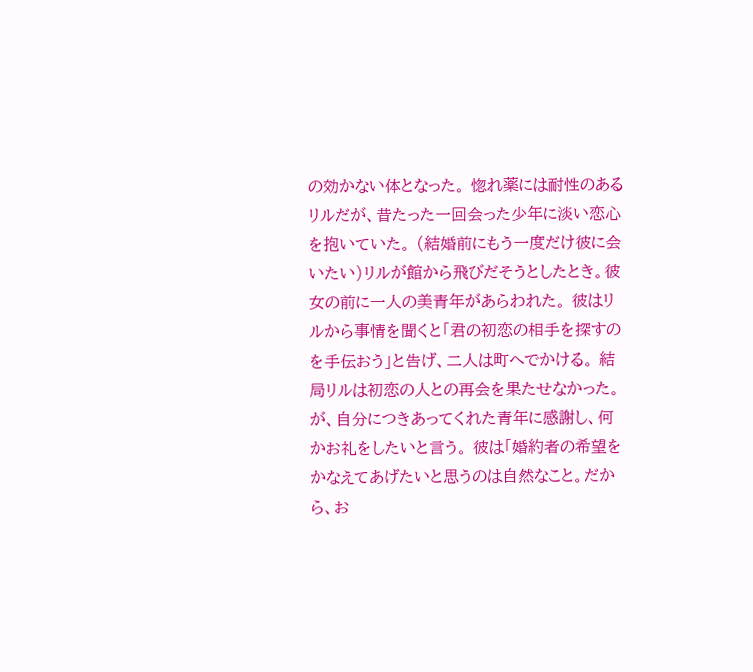の効かない体となった。 惚れ薬には耐性のあるリルだが、昔たった一回会った少年に淡い恋心を抱いていた。 (結婚前にもう一度だけ彼に会いたい)リルが館から飛びだそうとしたとき。彼女の前に一人の美青年があらわれた。 彼はリルから事情を聞くと「君の初恋の相手を探すのを手伝おう」と告げ、二人は町へでかける。 結局リルは初恋の人との再会を果たせなかった。が、自分につきあってくれた青年に感謝し、何かお礼をしたいと言う。 彼は「婚約者の希望をかなえてあげたいと思うのは自然なこと。だから、お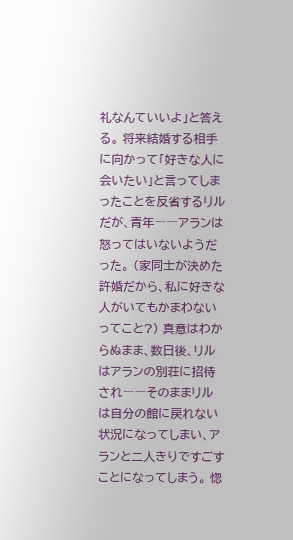礼なんていいよ」と答える。 将来結婚する相手に向かって「好きな人に会いたい」と言ってしまったことを反省するリルだが、青年――アランは怒ってはいないようだった。 (家同士が決めた許婚だから、私に好きな人がいてもかまわないってこと?) 真意はわからぬまま、数日後、リルはアランの別荘に招待され――そのままリルは自分の館に戻れない状況になってしまい、アランと二人きりですごすことになってしまう。 惚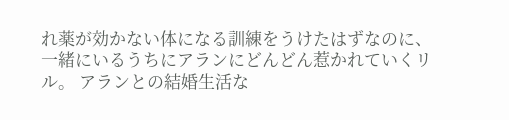れ薬が効かない体になる訓練をうけたはずなのに、一緒にいるうちにアランにどんどん惹かれていくリル。 アランとの結婚生活な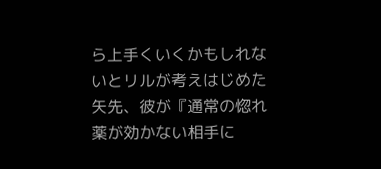ら上手くいくかもしれないとリルが考えはじめた矢先、彼が『通常の惚れ薬が効かない相手に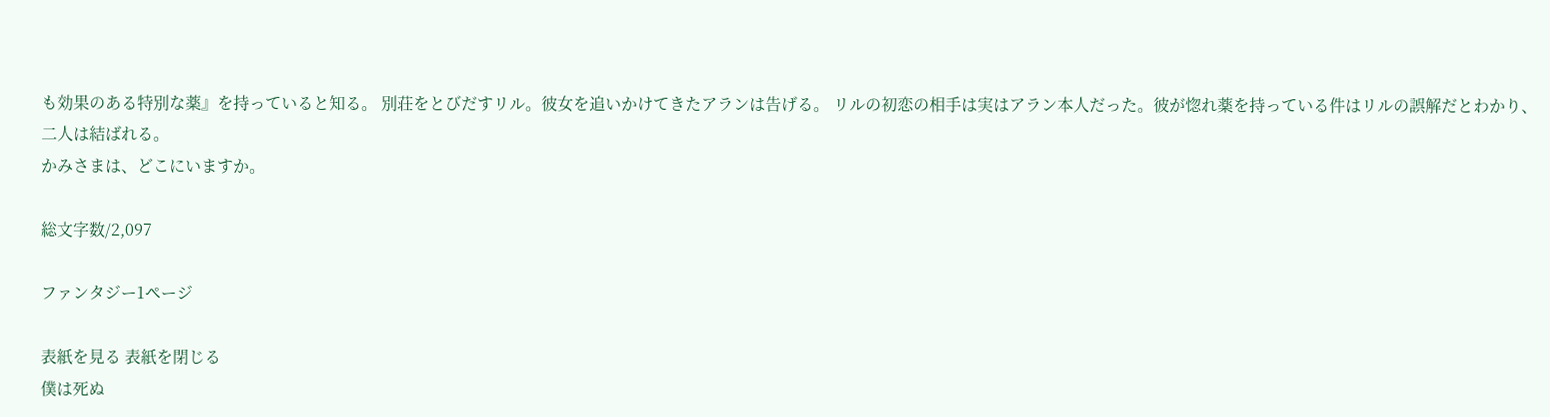も効果のある特別な薬』を持っていると知る。 別荘をとびだすリル。彼女を追いかけてきたアランは告げる。 リルの初恋の相手は実はアラン本人だった。彼が惚れ薬を持っている件はリルの誤解だとわかり、二人は結ばれる。
かみさまは、どこにいますか。

総文字数/2,097

ファンタジー1ページ

表紙を見る 表紙を閉じる
僕は死ぬ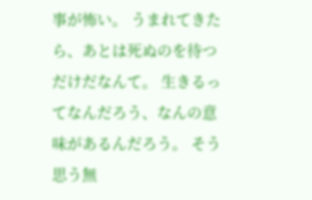事が怖い。 うまれてきたら、あとは死ぬのを待つだけだなんて。 生きるってなんだろう、なんの意味があるんだろう。 そう思う無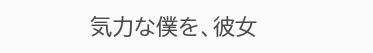気力な僕を、彼女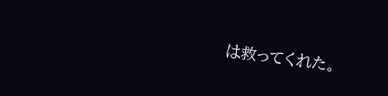は救ってくれた。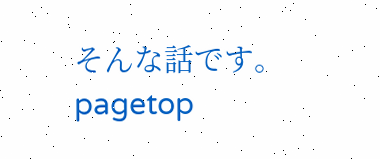そんな話です。
pagetop